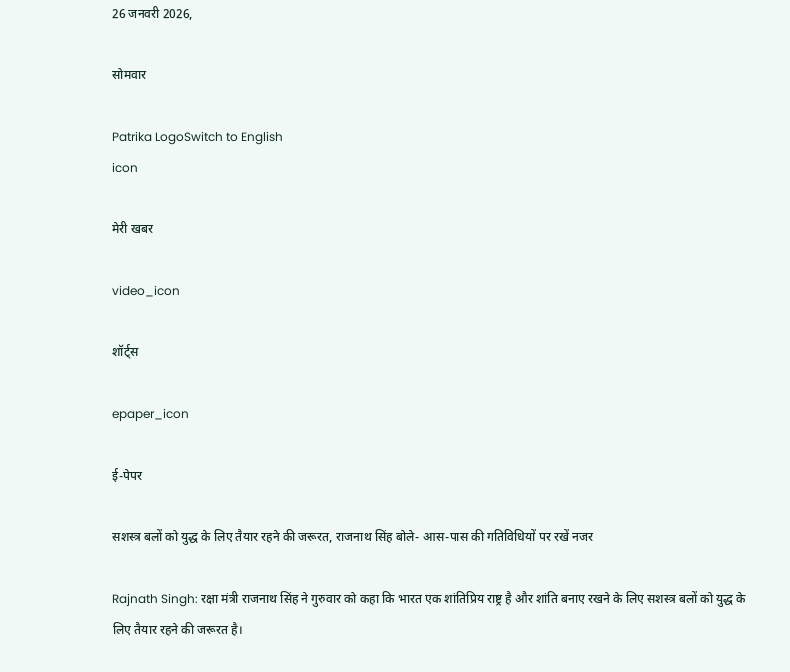26 जनवरी 2026,

सोमवार

Patrika LogoSwitch to English
icon

मेरी खबर

video_icon

शॉर्ट्स

epaper_icon

ई-पेपर

सशस्त्र बलों को युद्ध के लिए तैयार रहने की जरूरत, राजनाथ सिंह बोले- आस-पास की गतिविधियों पर रखें नजर

Rajnath Singh: रक्षा मंत्री राजनाथ सिंह ने गुरुवार को कहा कि भारत एक शांतिप्रिय राष्ट्र है और शांति बनाए रखने के लिए सशस्त्र बलों को युद्ध के लिए तैयार रहने की जरूरत है।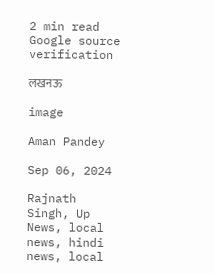2 min read
Google source verification

लखनऊ

image

Aman Pandey

Sep 06, 2024

Rajnath Singh, Up News, local news, hindi news, local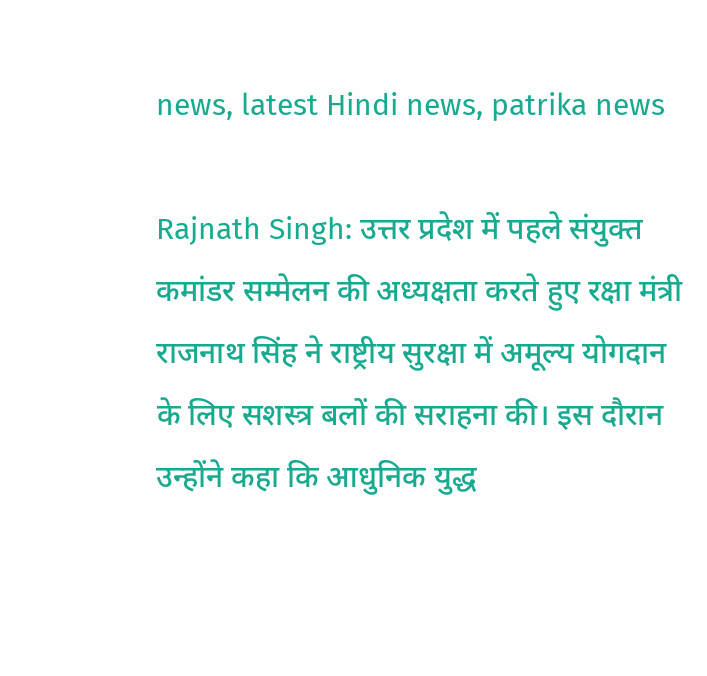news, latest Hindi news, patrika news

Rajnath Singh: उत्तर प्रदेश में पहले संयुक्त कमांडर सम्मेलन की अध्यक्षता करते हुए रक्षा मंत्री राजनाथ सिंह ने राष्ट्रीय सुरक्षा में अमूल्य योगदान के लिए सशस्त्र बलों की सराहना की। इस दौरान उन्होंने कहा कि आधुनिक युद्ध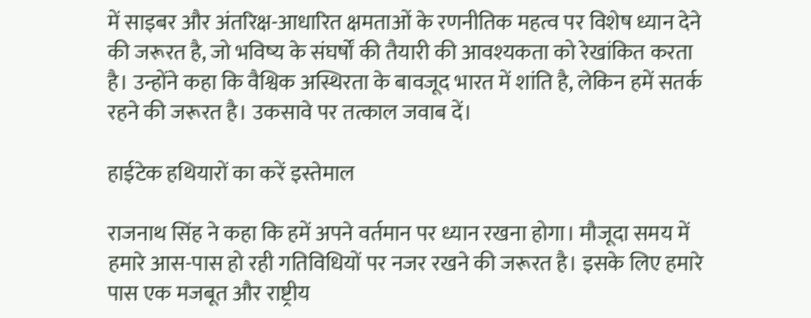में साइबर और अंतरिक्ष-आधारित क्षमताओं के रणनीतिक महत्व पर विशेष ध्यान देने की जरूरत है, जो भविष्य के संघर्षों की तैयारी की आवश्यकता को रेखांकित करता है। उन्होंने कहा कि वैश्विक अस्थिरता के बावजूद भारत में शांति है, लेकिन हमें सतर्क रहने की जरूरत है। उकसावे पर तत्काल जवाब दें।

हाईटेक हथियारों का करें इस्तेमाल

राजनाथ सिंह ने कहा कि हमें अपने वर्तमान पर ध्यान रखना होगा। मौजूदा समय में हमारे आस-पास हो रही गतिविधियों पर नजर रखने की जरूरत है। इसके लिए हमारे पास एक मजबूत और राष्ट्रीय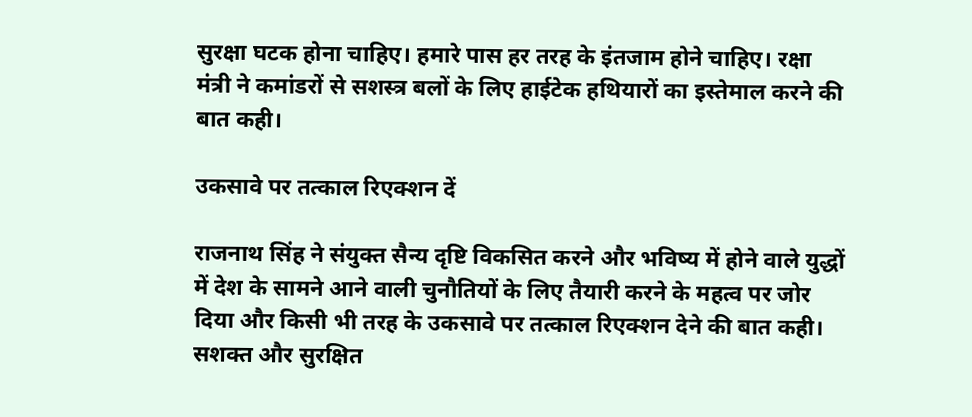सुरक्षा घटक होना चाहिए। हमारे पास हर तरह के इंतजाम होने चाहिए। रक्षा मंत्री ने कमांडरों से सशस्त्र बलों के लिए हाईटेक हथियारों का इस्तेमाल करने की बात कही।

उकसावे पर तत्काल रिएक्शन दें

राजनाथ सिंह ने संयुक्त सैन्य दृष्टि विकसित करने और भविष्य में होने वाले युद्धों में देश के सामने आने वाली चुनौतियों के लिए तैयारी करने के महत्व पर जोर दिया और किसी भी तरह के उकसावे पर तत्काल रिएक्शन देने की बात कही। सशक्त और सुरक्षित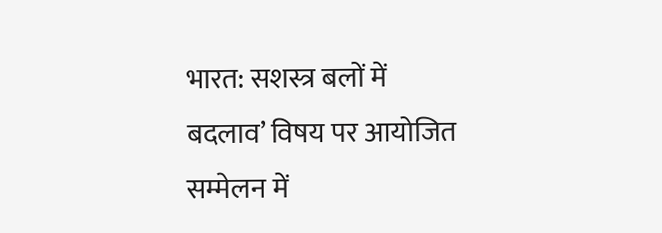भारत: सशस्त्र बलों में बदलाव’ विषय पर आयोजित सम्मेलन में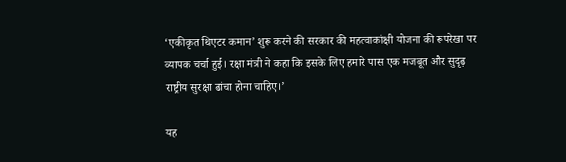‘एकीकृत थिएटर कमान’ शुरू करने की सरकार की महत्वाकांक्षी योजना की रूपरेखा पर व्यापक चर्चा हुई। रक्षा मंत्री ने कहा कि इसके लिए हमारे पास एक मजबूत और सुदृढ़ राष्ट्रीय सुरक्षा ढांचा होना चाहिए।’

यह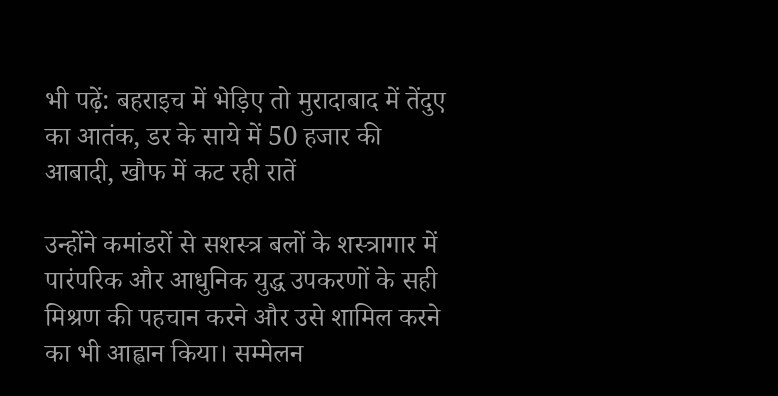भी पढ़ें: बहराइच में भेड़िए तो मुरादाबाद में तेंदुए का आतंक, डर के साये में 50 हजार की आबादी, खौफ में कट रही रातें

उन्होंने कमांडरों से सशस्त्र बलों के शस्त्रागार में पारंपरिक और आधुनिक युद्ध उपकरणों के सही मिश्रण की पहचान करने और उसे शामिल करने का भी आह्वान किया। सम्मेलन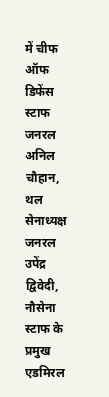में चीफ ऑफ डिफेंस स्टाफ जनरल अनिल चौहान, थल सेनाध्यक्ष जनरल उपेंद्र द्विवेदी, नौसेना स्टाफ के प्रमुख एडमिरल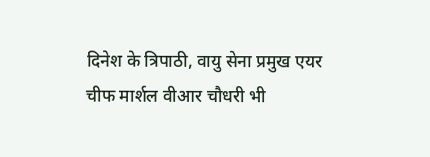दिनेश के त्रिपाठी, वायु सेना प्रमुख एयर चीफ मार्शल वीआर चौधरी भी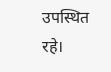उपस्थित रहे।